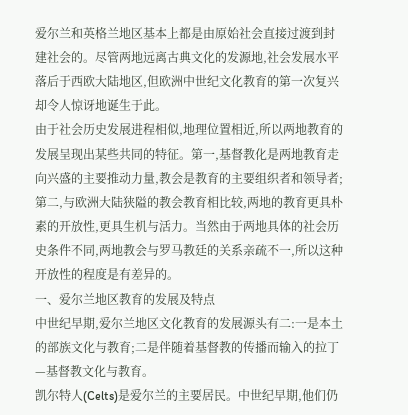爱尔兰和英格兰地区基本上都是由原始社会直接过渡到封建社会的。尽管两地远离古典文化的发源地,社会发展水平落后于西欧大陆地区,但欧洲中世纪文化教育的第一次复兴却令人惊讶地诞生于此。
由于社会历史发展进程相似,地理位置相近,所以两地教育的发展呈现出某些共同的特征。第一,基督教化是两地教育走向兴盛的主要推动力量,教会是教育的主要组织者和领导者;第二,与欧洲大陆狭隘的教会教育相比较,两地的教育更具朴素的开放性,更具生机与活力。当然由于两地具体的社会历史条件不同,两地教会与罗马教廷的关系亲疏不一,所以这种开放性的程度是有差异的。
一、爱尔兰地区教育的发展及特点
中世纪早期,爱尔兰地区文化教育的发展源头有二:一是本土的部族文化与教育;二是伴随着基督教的传播而输入的拉丁—基督教文化与教育。
凯尔特人(Celts)是爱尔兰的主要居民。中世纪早期,他们仍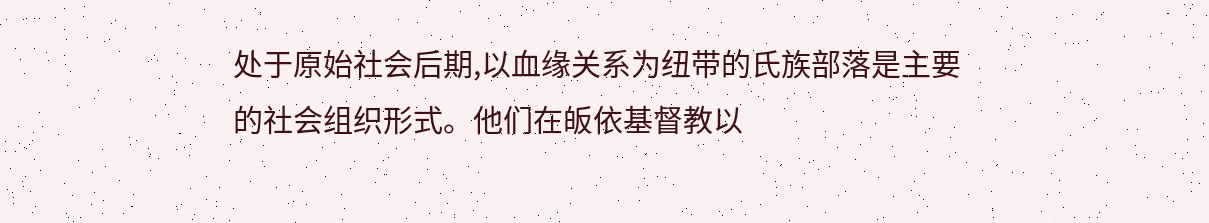处于原始社会后期,以血缘关系为纽带的氏族部落是主要的社会组织形式。他们在皈依基督教以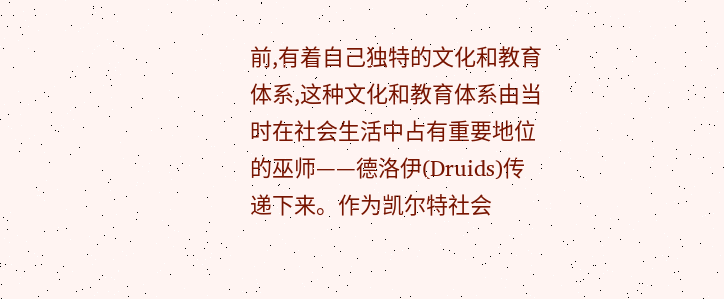前,有着自己独特的文化和教育体系,这种文化和教育体系由当时在社会生活中占有重要地位的巫师——德洛伊(Druids)传递下来。作为凯尔特社会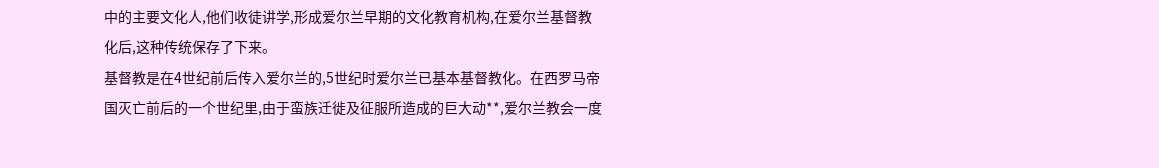中的主要文化人,他们收徒讲学,形成爱尔兰早期的文化教育机构,在爱尔兰基督教化后,这种传统保存了下来。
基督教是在4世纪前后传入爱尔兰的,5世纪时爱尔兰已基本基督教化。在西罗马帝国灭亡前后的一个世纪里,由于蛮族迁徙及征服所造成的巨大动**,爱尔兰教会一度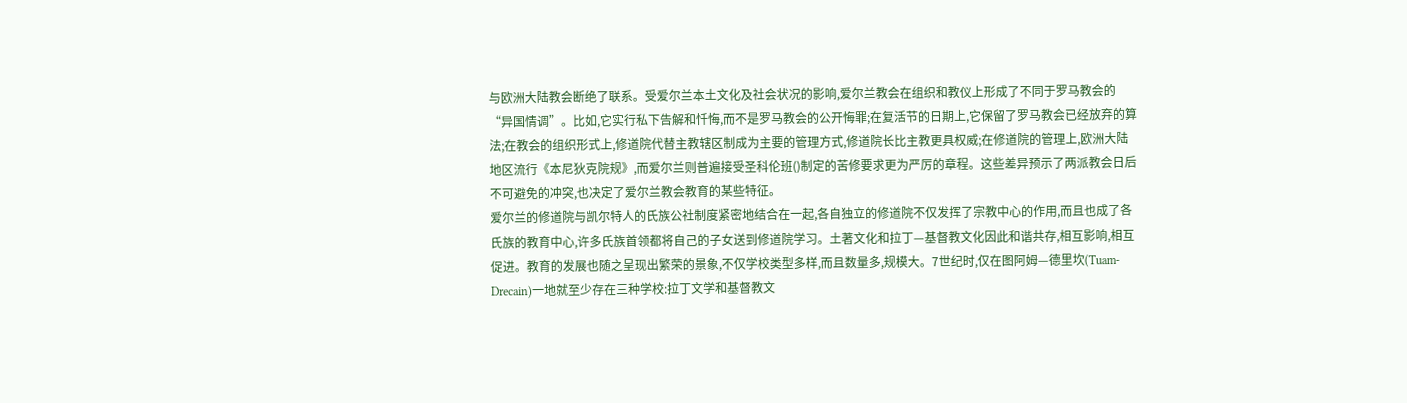与欧洲大陆教会断绝了联系。受爱尔兰本土文化及社会状况的影响,爱尔兰教会在组织和教仪上形成了不同于罗马教会的“异国情调”。比如,它实行私下告解和忏悔,而不是罗马教会的公开悔罪;在复活节的日期上,它保留了罗马教会已经放弃的算法;在教会的组织形式上,修道院代替主教辖区制成为主要的管理方式,修道院长比主教更具权威;在修道院的管理上,欧洲大陆地区流行《本尼狄克院规》,而爱尔兰则普遍接受圣科伦班()制定的苦修要求更为严厉的章程。这些差异预示了两派教会日后不可避免的冲突,也决定了爱尔兰教会教育的某些特征。
爱尔兰的修道院与凯尔特人的氏族公社制度紧密地结合在一起,各自独立的修道院不仅发挥了宗教中心的作用,而且也成了各氏族的教育中心,许多氏族首领都将自己的子女送到修道院学习。土著文化和拉丁—基督教文化因此和谐共存,相互影响,相互促进。教育的发展也随之呈现出繁荣的景象,不仅学校类型多样,而且数量多,规模大。7世纪时,仅在图阿姆—德里坎(Tuam-Drecain)一地就至少存在三种学校:拉丁文学和基督教文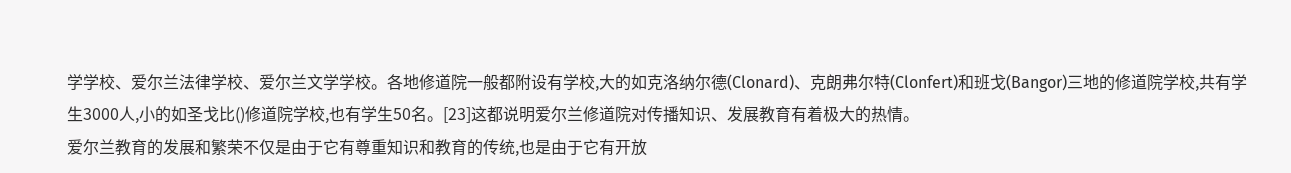学学校、爱尔兰法律学校、爱尔兰文学学校。各地修道院一般都附设有学校,大的如克洛纳尔德(Clonard)、克朗弗尔特(Clonfert)和班戈(Bangor)三地的修道院学校,共有学生3000人,小的如圣戈比()修道院学校,也有学生50名。[23]这都说明爱尔兰修道院对传播知识、发展教育有着极大的热情。
爱尔兰教育的发展和繁荣不仅是由于它有尊重知识和教育的传统,也是由于它有开放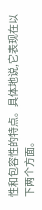性和包容性的特点。具体地说,它表现在以下两个方面。